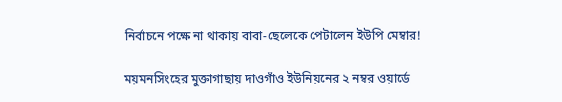নির্বাচনে পক্ষে না থাকায় বাবা-ছেলেকে পেটালেন ইউপি মেম্বার!

ময়মনসিংহের মুক্তাগাছায় দাওগাঁও ইউনিয়নের ২ নম্বর ওয়ার্ডে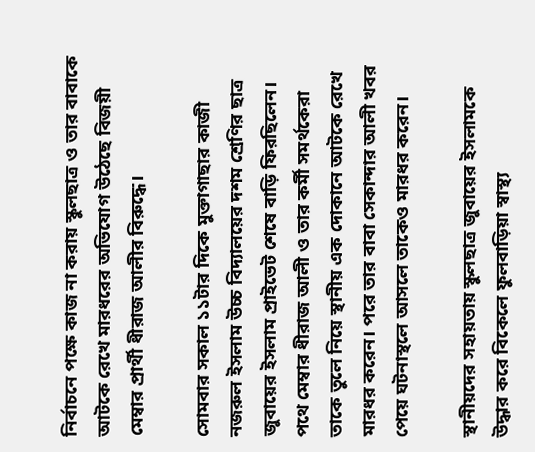নির্বাচনে পক্ষে কাজ না করায় স্কুলছাত্র ও তার বাবাকে আটকে রেখে মারধরের অভিযোগ উঠেছে বিজয়ী মেম্বার প্রার্থী ধীরাজ আলীর বিরুদ্ধে।

সোমবার সকাল ১১টার দিকে মুক্তাগাছার কাজী নজরুল ইসলাম উচ্চ বিদ্যালয়ের দশম শ্রেণির ছাত্র জুবায়ের ইসলাম প্রাইভেট শেষে বাড়ি ফিরছিলেন। পথে মেম্বার ধীরাজ আলী ও তার কর্মী সমর্থকেরা তাকে তুলে নিয়ে স্থানীয় এক দোকানে আটকে রেখে মারধর করেন। পরে তার বাবা সেকান্দার আলী খবর পেয়ে ঘটনাস্থলে আসলে তাকেও মারধর করেন।

স্থানীয়দের সহায়তায় স্কুলছাত্র জুবায়ের ইসলামকে উদ্ধার করে বিকেলে ফুলবাড়িয়া স্বাস্থ্য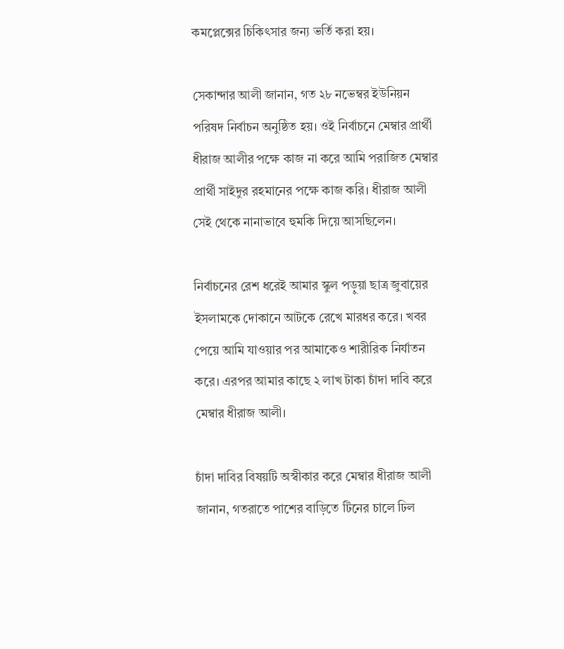কমপ্লেক্সের চিকিৎসার জন্য ভর্তি করা হয়।

সেকান্দার আলী জানান, গত ২৮ নভেম্বর ইউনিয়ন পরিষদ নির্বাচন অনুষ্ঠিত হয়। ওই নির্বাচনে মেম্বার প্রার্থী ধীরাজ আলীর পক্ষে কাজ না করে আমি পরাজিত মেম্বার প্রার্থী সাইদুর রহমানের পক্ষে কাজ করি। ধীরাজ আলী সেই থেকে নানাভাবে হুমকি দিয়ে আসছিলেন।

নির্বাচনের রেশ ধরেই আমার স্কুল পড়ুয়া ছাত্র জুবায়ের ইসলামকে দোকানে আটকে রেখে মারধর করে। খবর পেয়ে আমি যাওয়ার পর আমাকেও শারীরিক নির্যাতন করে। এরপর আমার কাছে ২ লাখ টাকা চাঁদা দাবি করে মেম্বার ধীরাজ আলী।

চাঁদা দাবির বিষয়টি অস্বীকার করে মেম্বার ধীরাজ আলী জানান, গতরাতে পাশের বাড়িতে টিনের চালে ঢিল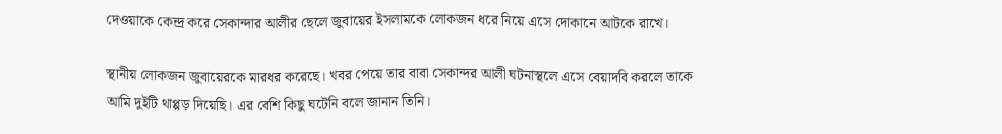দেওয়াকে কেন্দ্র করে সেকান্দার আলীর ছেলে জুবায়ের ইসলামকে লোকজন ধরে নিয়ে এসে দোকানে আটকে রাখে।

স্থানীয় লোকজন জুবায়েরকে মারধর করেছে। খবর পেয়ে তার বাবা সেকান্দর আলী ঘটনাস্থলে এসে বেয়াদবি করলে তাকে আমি দুইটি থাপ্পড় দিয়েছি। এর বেশি কিছু ঘটেনি বলে জানান তিনি।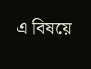এ বিষয়ে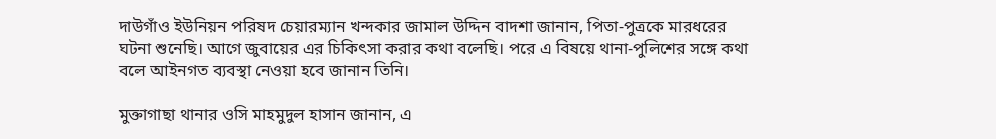দাউগাঁও ইউনিয়ন পরিষদ চেয়ারম্যান খন্দকার জামাল উদ্দিন বাদশা জানান, পিতা-পুত্রকে মারধরের ঘটনা শুনেছি। আগে জুবায়ের এর চিকিৎসা করার কথা বলেছি। পরে এ বিষয়ে থানা-পুলিশের সঙ্গে কথা বলে আইনগত ব্যবস্থা নেওয়া হবে জানান তিনি।

মুক্তাগাছা থানার ওসি মাহমুদুল হাসান জানান, এ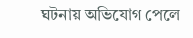ঘটনায় অভিযোগ পেলে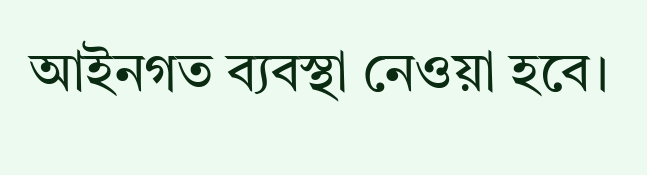আইনগত ব্যবস্থা নেওয়া হবে।